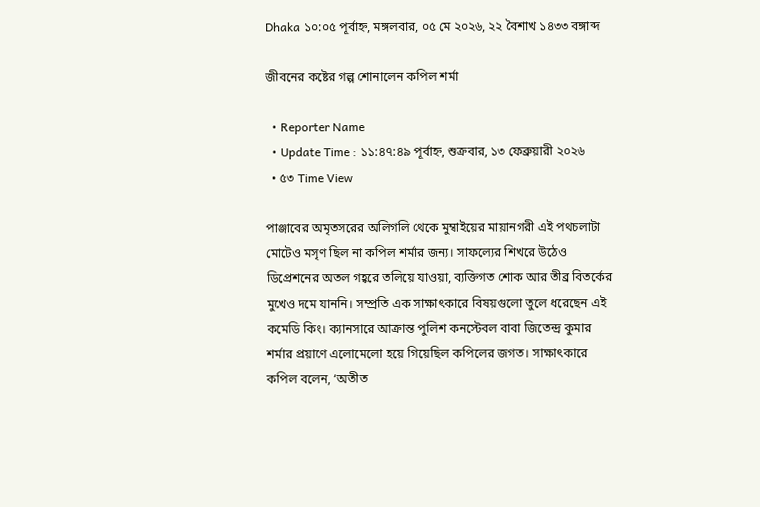Dhaka ১০:০৫ পূর্বাহ্ন, মঙ্গলবার, ০৫ মে ২০২৬, ২২ বৈশাখ ১৪৩৩ বঙ্গাব্দ

জীবনের কষ্টের গল্প শোনালেন কপিল শর্মা

  • Reporter Name
  • Update Time : ১১:৪৭:৪৯ পূর্বাহ্ন, শুক্রবার, ১৩ ফেব্রুয়ারী ২০২৬
  • ৫৩ Time View

পাঞ্জাবের অমৃতসরের অলিগলি থেকে মুম্বাইয়ের মায়ানগরী এই পথচলাটা মোটেও মসৃণ ছিল না কপিল শর্মার জন্য। সাফল্যের শিখরে উঠেও ডিপ্রেশনের অতল গহ্বরে তলিয়ে যাওয়া, ব্যক্তিগত শোক আর তীব্র বিতর্কের মুখেও দমে যাননি। সম্প্রতি এক সাক্ষাৎকারে বিষয়গুলো তুলে ধরেছেন এই কমেডি কিং। ক্যানসারে আক্রান্ত পুলিশ কনস্টেবল বাবা জিতেন্দ্র কুমার শর্মার প্রয়াণে এলোমেলো হয়ে গিয়েছিল কপিলের জগত। সাক্ষাৎকারে কপিল বলেন, ‘অতীত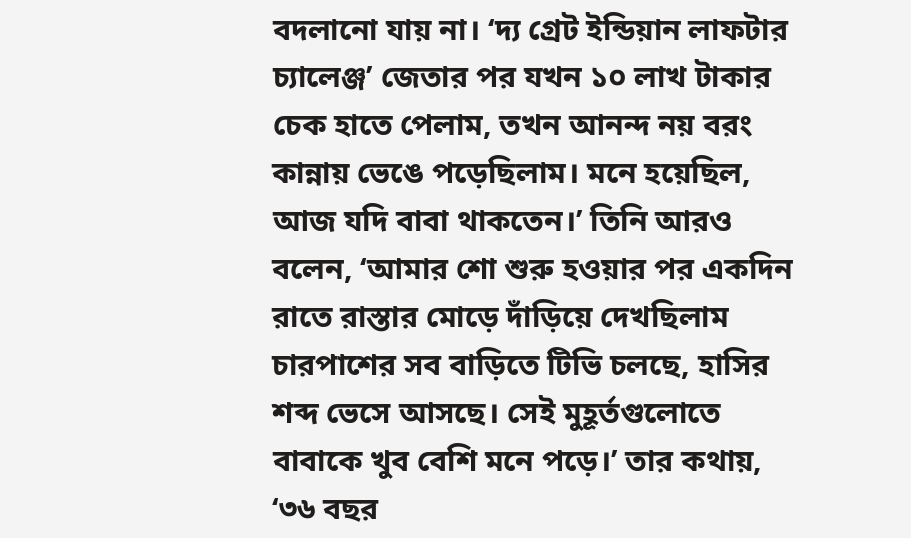বদলানো যায় না। ‘দ্য গ্রেট ইন্ডিয়ান লাফটার চ্যালেঞ্জ’ জেতার পর যখন ১০ লাখ টাকার চেক হাতে পেলাম, তখন আনন্দ নয় বরং কান্নায় ভেঙে পড়েছিলাম। মনে হয়েছিল, আজ যদি বাবা থাকতেন।’ তিনি আরও বলেন, ‘আমার শো শুরু হওয়ার পর একদিন রাতে রাস্তার মোড়ে দাঁড়িয়ে দেখছিলাম চারপাশের সব বাড়িতে টিভি চলছে, হাসির শব্দ ভেসে আসছে। সেই মুহূর্তগুলোতে বাবাকে খুব বেশি মনে পড়ে।’ তার কথায়, ‘৩৬ বছর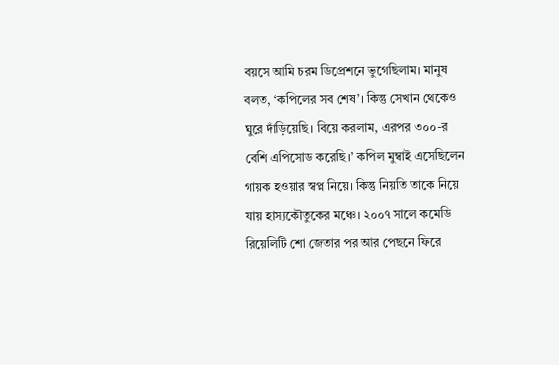বয়সে আমি চরম ডিপ্রেশনে ভুগেছিলাম। মানুষ বলত, ‘কপিলের সব শেষ’। কিন্তু সেখান থেকেও ঘুরে দাঁড়িয়েছি। বিয়ে করলাম, এরপর ৩০০-র বেশি এপিসোড করেছি।’ কপিল মুম্বাই এসেছিলেন গায়ক হওয়ার স্বপ্ন নিয়ে। কিন্তু নিয়তি তাকে নিয়ে যায় হাস্যকৌতুকের মঞ্চে। ২০০৭ সালে কমেডি রিয়েলিটি শো জেতার পর আর পেছনে ফিরে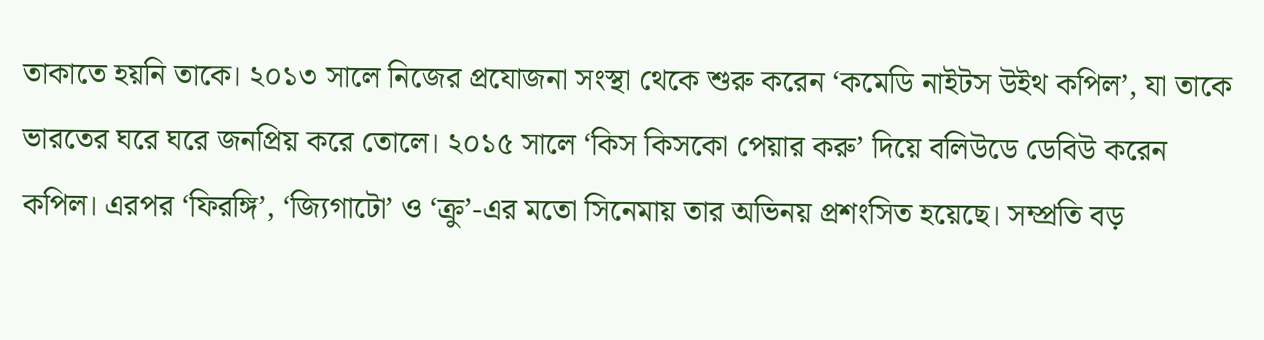তাকাতে হয়নি তাকে। ২০১৩ সালে নিজের প্রযোজনা সংস্থা থেকে শুরু করেন ‘কমেডি নাইটস উইথ কপিল’, যা তাকে ভারতের ঘরে ঘরে জনপ্রিয় করে তোলে। ২০১৫ সালে ‘কিস কিসকো পেয়ার করু’ দিয়ে বলিউডে ডেবিউ করেন কপিল। এরপর ‘ফিরঙ্গি’, ‘জ্যিগাটো’ ও ‘ক্রু’-এর মতো সিনেমায় তার অভিনয় প্রশংসিত হয়েছে। সম্প্রতি বড়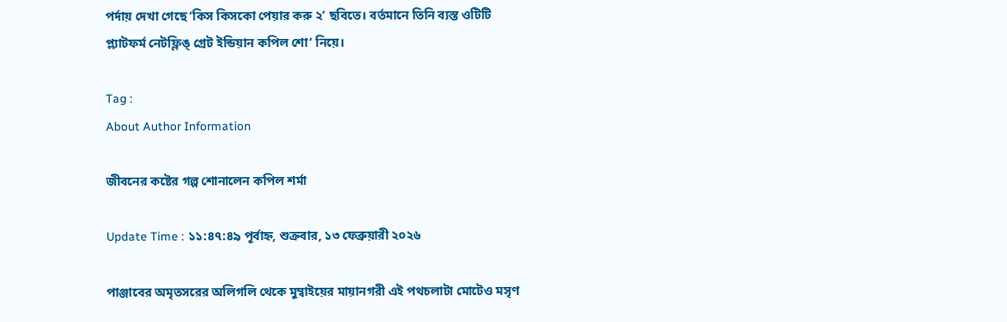পর্দায় দেখা গেছে ‘কিস কিসকো পেয়ার করু ২’ ছবিতে। বর্তমানে তিনি ব্যস্ত ওটিটি প্ল্যাটফর্ম নেটফ্লিঙ্ গ্রেট ইন্ডিয়ান কপিল শো’ নিয়ে।

Tag :
About Author Information

জীবনের কষ্টের গল্প শোনালেন কপিল শর্মা

Update Time : ১১:৪৭:৪৯ পূর্বাহ্ন, শুক্রবার, ১৩ ফেব্রুয়ারী ২০২৬

পাঞ্জাবের অমৃতসরের অলিগলি থেকে মুম্বাইয়ের মায়ানগরী এই পথচলাটা মোটেও মসৃণ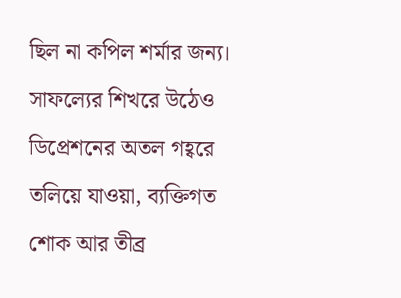ছিল না কপিল শর্মার জন্য। সাফল্যের শিখরে উঠেও ডিপ্রেশনের অতল গহ্বরে তলিয়ে যাওয়া, ব্যক্তিগত শোক আর তীব্র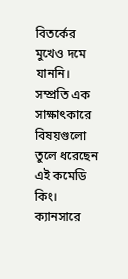বিতর্কের মুখেও দমে যাননি। সম্প্রতি এক সাক্ষাৎকারে বিষয়গুলো তুলে ধরেছেন এই কমেডি কিং। ক্যানসারে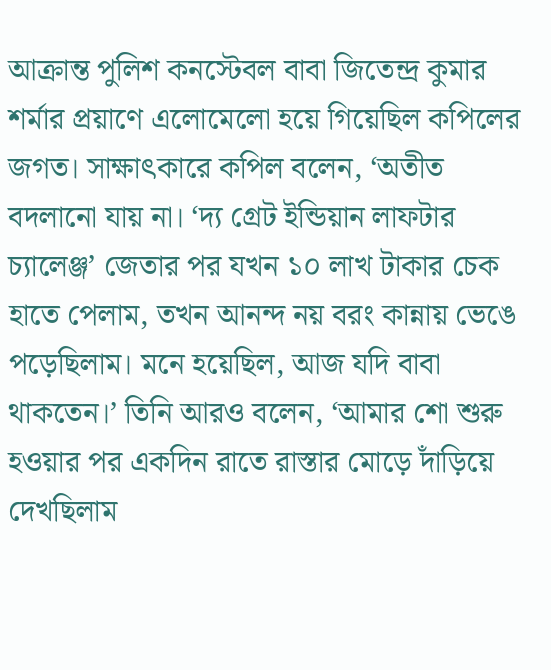আক্রান্ত পুলিশ কনস্টেবল বাবা জিতেন্দ্র কুমার শর্মার প্রয়াণে এলোমেলো হয়ে গিয়েছিল কপিলের জগত। সাক্ষাৎকারে কপিল বলেন, ‘অতীত বদলানো যায় না। ‘দ্য গ্রেট ইন্ডিয়ান লাফটার চ্যালেঞ্জ’ জেতার পর যখন ১০ লাখ টাকার চেক হাতে পেলাম, তখন আনন্দ নয় বরং কান্নায় ভেঙে পড়েছিলাম। মনে হয়েছিল, আজ যদি বাবা থাকতেন।’ তিনি আরও বলেন, ‘আমার শো শুরু হওয়ার পর একদিন রাতে রাস্তার মোড়ে দাঁড়িয়ে দেখছিলাম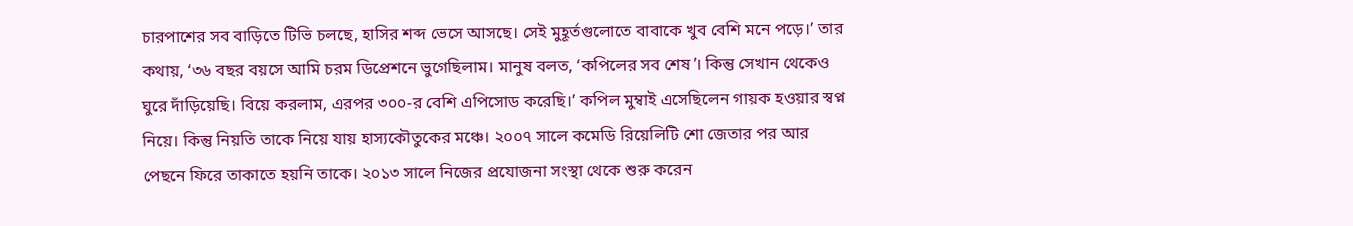চারপাশের সব বাড়িতে টিভি চলছে, হাসির শব্দ ভেসে আসছে। সেই মুহূর্তগুলোতে বাবাকে খুব বেশি মনে পড়ে।’ তার কথায়, ‘৩৬ বছর বয়সে আমি চরম ডিপ্রেশনে ভুগেছিলাম। মানুষ বলত, ‘কপিলের সব শেষ’। কিন্তু সেখান থেকেও ঘুরে দাঁড়িয়েছি। বিয়ে করলাম, এরপর ৩০০-র বেশি এপিসোড করেছি।’ কপিল মুম্বাই এসেছিলেন গায়ক হওয়ার স্বপ্ন নিয়ে। কিন্তু নিয়তি তাকে নিয়ে যায় হাস্যকৌতুকের মঞ্চে। ২০০৭ সালে কমেডি রিয়েলিটি শো জেতার পর আর পেছনে ফিরে তাকাতে হয়নি তাকে। ২০১৩ সালে নিজের প্রযোজনা সংস্থা থেকে শুরু করেন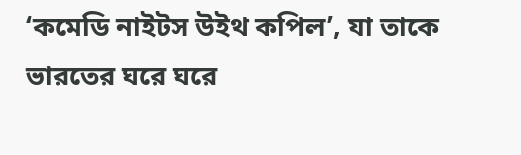‘কমেডি নাইটস উইথ কপিল’, যা তাকে ভারতের ঘরে ঘরে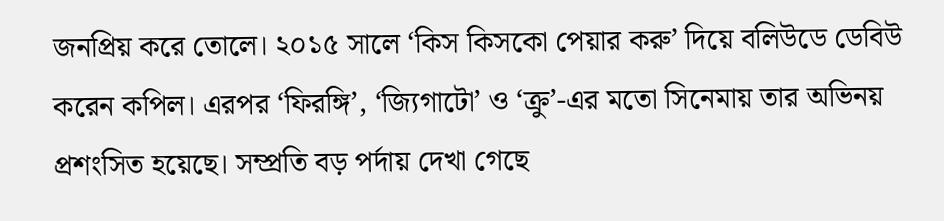জনপ্রিয় করে তোলে। ২০১৫ সালে ‘কিস কিসকো পেয়ার করু’ দিয়ে বলিউডে ডেবিউ করেন কপিল। এরপর ‘ফিরঙ্গি’, ‘জ্যিগাটো’ ও ‘ক্রু’-এর মতো সিনেমায় তার অভিনয় প্রশংসিত হয়েছে। সম্প্রতি বড় পর্দায় দেখা গেছে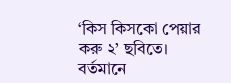‘কিস কিসকো পেয়ার করু ২’ ছবিতে। বর্তমানে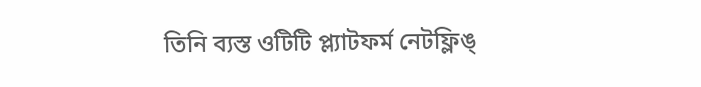তিনি ব্যস্ত ওটিটি প্ল্যাটফর্ম নেটফ্লিঙ্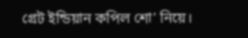গ্রেট ইন্ডিয়ান কপিল শো’ নিয়ে।